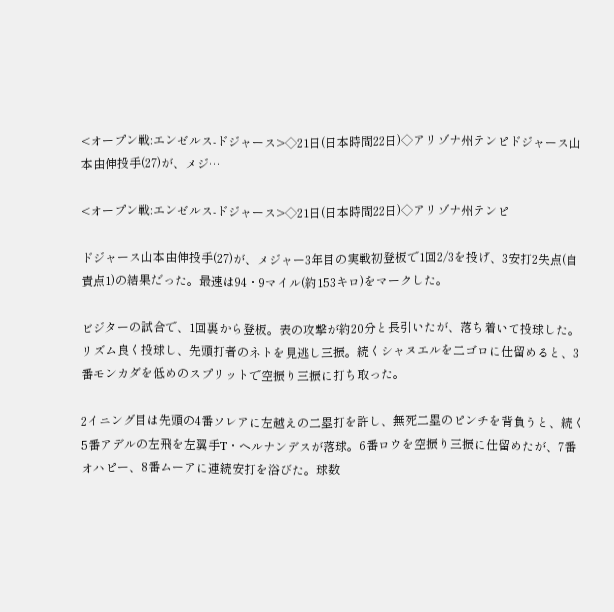<オープン戦:エンゼルス-ドジャース>◇21日(日本時間22日)◇アリゾナ州テンピドジャース山本由伸投手(27)が、メジ…

<オープン戦:エンゼルス-ドジャース>◇21日(日本時間22日)◇アリゾナ州テンピ

ドジャース山本由伸投手(27)が、メジャー3年目の実戦初登板で1回2/3を投げ、3安打2失点(自責点1)の結果だった。最速は94・9マイル(約153キロ)をマークした。

ビジターの試合で、1回裏から登板。表の攻撃が約20分と長引いたが、落ち着いて投球した。リズム良く投球し、先頭打者のネトを見逃し三振。続くシャヌエルを二ゴロに仕留めると、3番モンカダを低めのスプリットで空振り三振に打ち取った。

2イニング目は先頭の4番ソレアに左越えの二塁打を許し、無死二塁のピンチを背負うと、続く5番アデルの左飛を左翼手T・ヘルナンデスが落球。6番ロウを空振り三振に仕留めたが、7番オハピー、8番ムーアに連続安打を浴びた。球数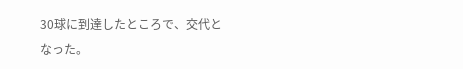30球に到達したところで、交代となった。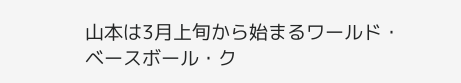山本は3月上旬から始まるワールド・ベースボール・ク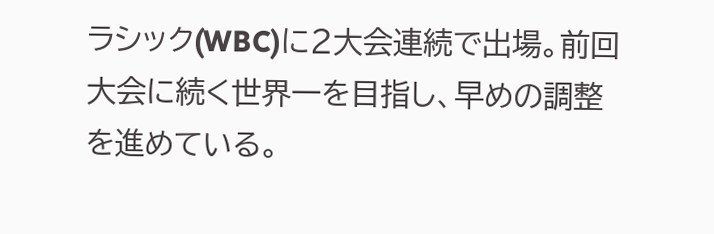ラシック(WBC)に2大会連続で出場。前回大会に続く世界一を目指し、早めの調整を進めている。